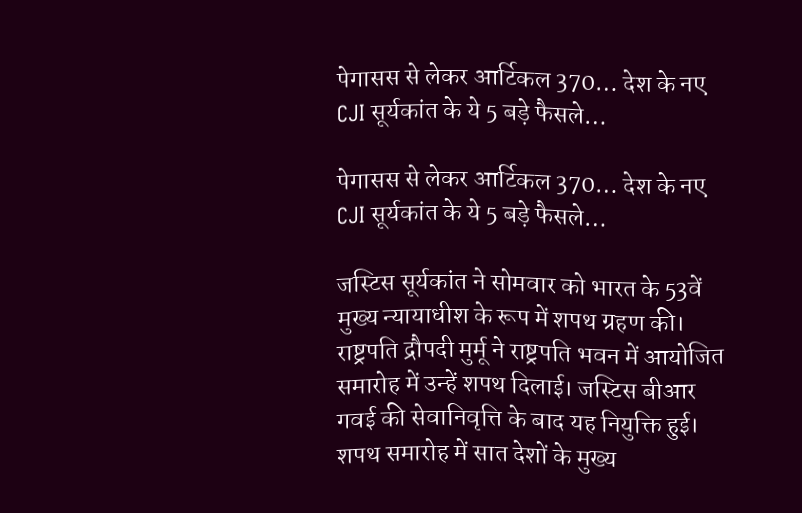पेगासस से लेकर आर्टिकल 370… देश के नए CJI सूर्यकांत के ये 5 बड़े फैसले…

पेगासस से लेकर आर्टिकल 370… देश के नए CJI सूर्यकांत के ये 5 बड़े फैसले…

जस्टिस सूर्यकांत ने सोमवार को भारत के 53वें मुख्य न्यायाधीश के रूप में शपथ ग्रहण की। राष्ट्रपति द्रौपदी मुर्मू ने राष्ट्रपति भवन में आयोजित समारोह में उन्हें शपथ दिलाई। जस्टिस बीआर गवई की सेवानिवृत्ति के बाद यह नियुक्ति हुई। शपथ समारोह में सात देशों के मुख्य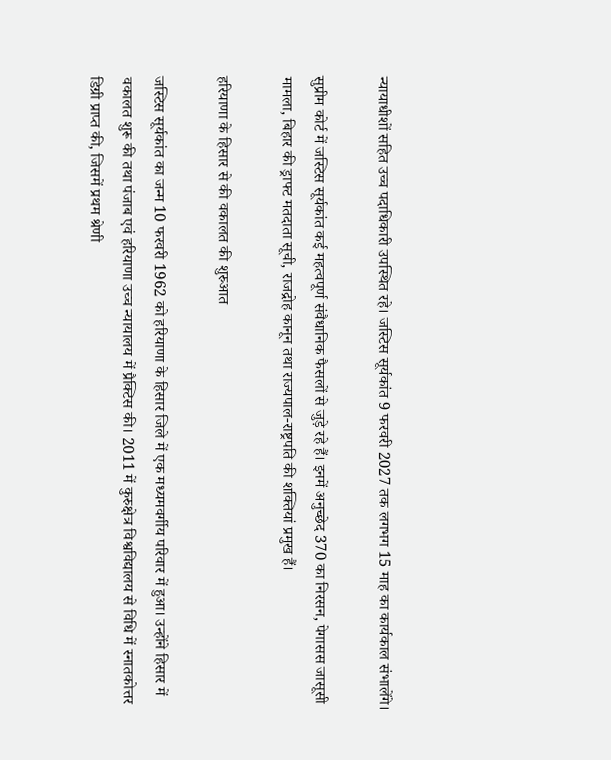न्यायाधीशों सहित उच्च पदाधिकारी उपस्थित रहे। जस्टिस सूर्यकांत 9 फरवरी 2027 तक लगभग 15 माह का कार्यकाल संभालेंगे।

सुप्रीम कोर्ट में जस्टिस सूर्यकांत कई महत्वपूर्ण संवैधानिक फैसलों से जुड़े रहे हैं। इनमें अनुच्छेद 370 का निरसन, पेगासस जासूसी मामला, बिहार की ड्राफ्ट मतदाता सूची, राजद्रोह कानून तथा राज्यपाल-राष्ट्रपति की शक्तियां प्रमुख हैं।

हरियाणा के हिसार से की वकालत की शुरुआत

जस्टिस सूर्यकांत का जन्म 10 फरवरी 1962 को हरियाणा के हिसार जिले में एक मध्यमवर्गीय परिवार में हुआ। उन्होंने हिसार में वकालत शुरू की तथा पंजाब एवं हरियाणा उच्च न्यायालय में प्रैक्टिस की। 2011 में कुरुक्षेत्र विश्वविद्यालय से विधि में स्नातकोत्तर डिग्री प्राप्त की, जिसमें प्रथम श्रेणी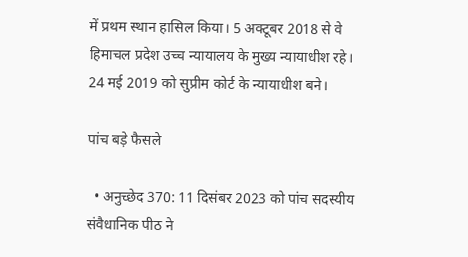में प्रथम स्थान हासिल किया। 5 अक्टूबर 2018 से वे हिमाचल प्रदेश उच्च न्यायालय के मुख्य न्यायाधीश रहे। 24 मई 2019 को सुप्रीम कोर्ट के न्यायाधीश बने।

पांच बड़े फैसले

  • अनुच्छेद 370: 11 दिसंबर 2023 को पांच सदस्यीय संवैधानिक पीठ ने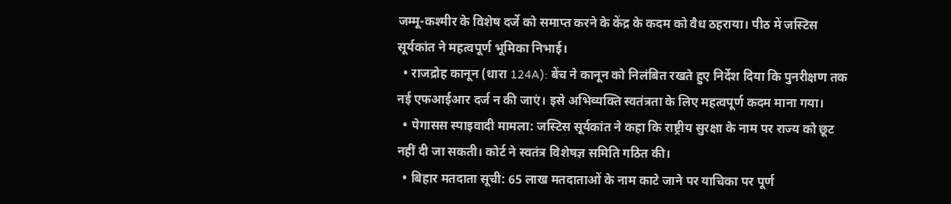जम्मू-कश्मीर के विशेष दर्जे को समाप्त करने के केंद्र के कदम को वैध ठहराया। पीठ में जस्टिस सूर्यकांत ने महत्वपूर्ण भूमिका निभाई।
  • राजद्रोह कानून (धारा 124A): बेंच ने कानून को निलंबित रखते हुए निर्देश दिया कि पुनरीक्षण तक नई एफआईआर दर्ज न की जाएं। इसे अभिव्यक्ति स्वतंत्रता के लिए महत्वपूर्ण कदम माना गया।
  • पेगासस स्पाइवादी मामला: जस्टिस सूर्यकांत ने कहा कि राष्ट्रीय सुरक्षा के नाम पर राज्य को छूट नहीं दी जा सकती। कोर्ट ने स्वतंत्र विशेषज्ञ समिति गठित की।
  • बिहार मतदाता सूची: 65 लाख मतदाताओं के नाम काटे जाने पर याचिका पर पूर्ण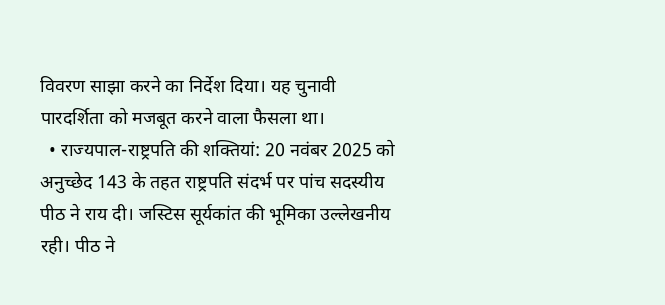विवरण साझा करने का निर्देश दिया। यह चुनावी पारदर्शिता को मजबूत करने वाला फैसला था।
  • राज्यपाल-राष्ट्रपति की शक्तियां: 20 नवंबर 2025 को अनुच्छेद 143 के तहत राष्ट्रपति संदर्भ पर पांच सदस्यीय पीठ ने राय दी। जस्टिस सूर्यकांत की भूमिका उल्लेखनीय रही। पीठ ने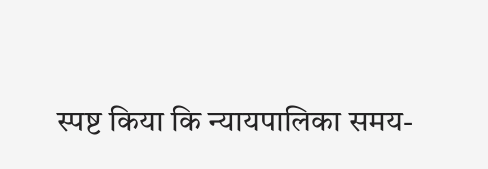स्पष्ट किया कि न्यायपालिका समय-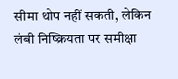सीमा थोप नहीं सकती, लेकिन लंबी निष्क्रियता पर समीक्षा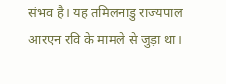संभव है। यह तमिलनाडु राज्यपाल आरएन रवि के मामले से जुड़ा था।